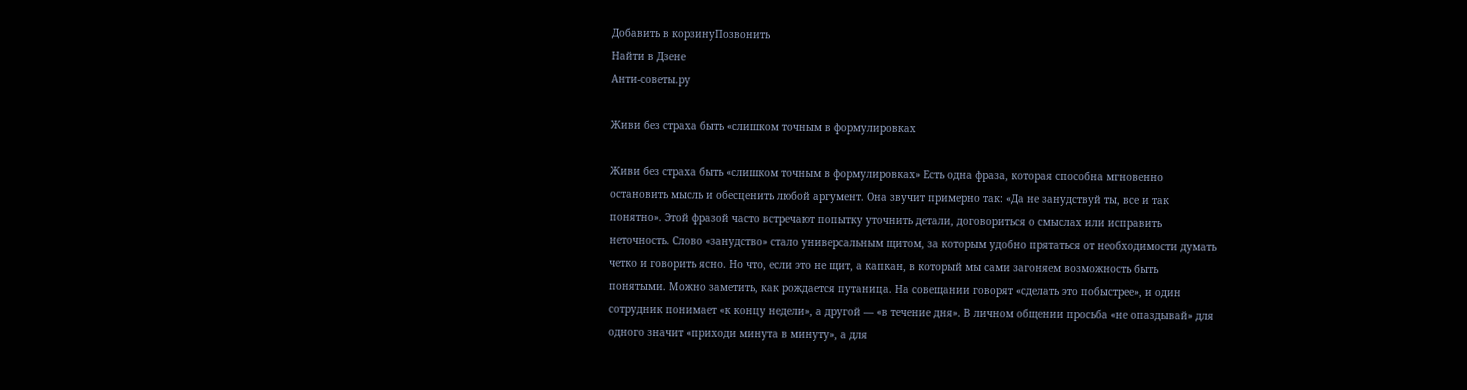Добавить в корзинуПозвонить
Найти в Дзене
Анти-советы.ру

Живи без страха быть «слишком точным в формулировках

Живи без страха быть «слишком точным в формулировках» Есть одна фраза, которая способна мгновенно остановить мысль и обесценить любой аргумент. Она звучит примерно так: «Да не занудствуй ты, все и так понятно». Этой фразой часто встречают попытку уточнить детали, договориться о смыслах или исправить неточность. Слово «занудство» стало универсальным щитом, за которым удобно прятаться от необходимости думать четко и говорить ясно. Но что, если это не щит, а капкан, в который мы сами загоняем возможность быть понятыми. Можно заметить, как рождается путаница. На совещании говорят «сделать это побыстрее», и один сотрудник понимает «к концу недели», а другой — «в течение дня». В личном общении просьба «не опаздывай» для одного значит «приходи минута в минуту», а для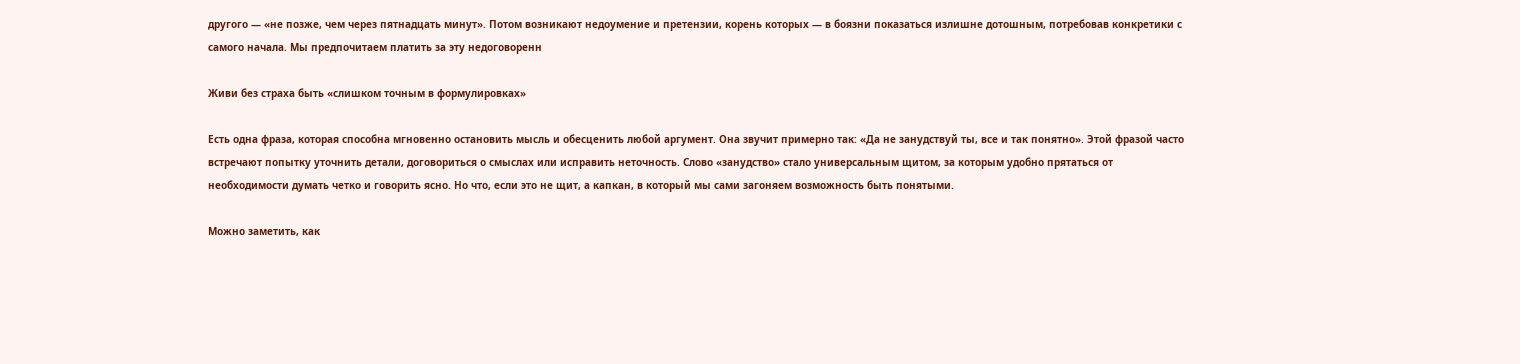другого — «не позже, чем через пятнадцать минут». Потом возникают недоумение и претензии, корень которых — в боязни показаться излишне дотошным, потребовав конкретики с самого начала. Мы предпочитаем платить за эту недоговоренн

Живи без страха быть «слишком точным в формулировках»

Есть одна фраза, которая способна мгновенно остановить мысль и обесценить любой аргумент. Она звучит примерно так: «Да не занудствуй ты, все и так понятно». Этой фразой часто встречают попытку уточнить детали, договориться о смыслах или исправить неточность. Слово «занудство» стало универсальным щитом, за которым удобно прятаться от необходимости думать четко и говорить ясно. Но что, если это не щит, а капкан, в который мы сами загоняем возможность быть понятыми.

Можно заметить, как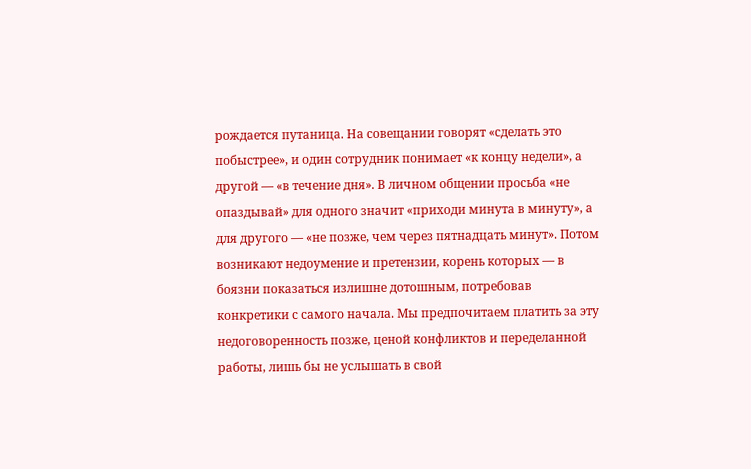рождается путаница. На совещании говорят «сделать это побыстрее», и один сотрудник понимает «к концу недели», а другой — «в течение дня». В личном общении просьба «не опаздывай» для одного значит «приходи минута в минуту», а для другого — «не позже, чем через пятнадцать минут». Потом возникают недоумение и претензии, корень которых — в боязни показаться излишне дотошным, потребовав конкретики с самого начала. Мы предпочитаем платить за эту недоговоренность позже, ценой конфликтов и переделанной работы, лишь бы не услышать в свой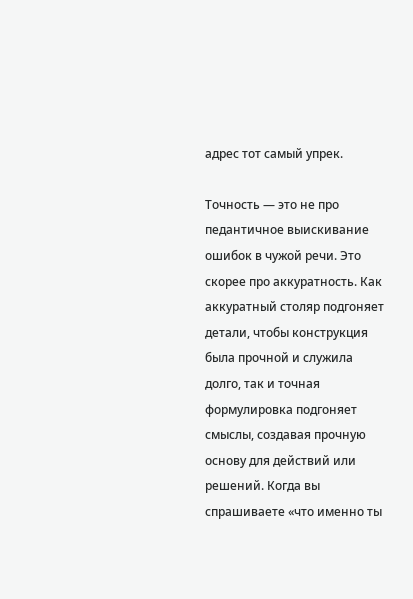адрес тот самый упрек.

Точность — это не про педантичное выискивание ошибок в чужой речи. Это скорее про аккуратность. Как аккуратный столяр подгоняет детали, чтобы конструкция была прочной и служила долго, так и точная формулировка подгоняет смыслы, создавая прочную основу для действий или решений. Когда вы спрашиваете «что именно ты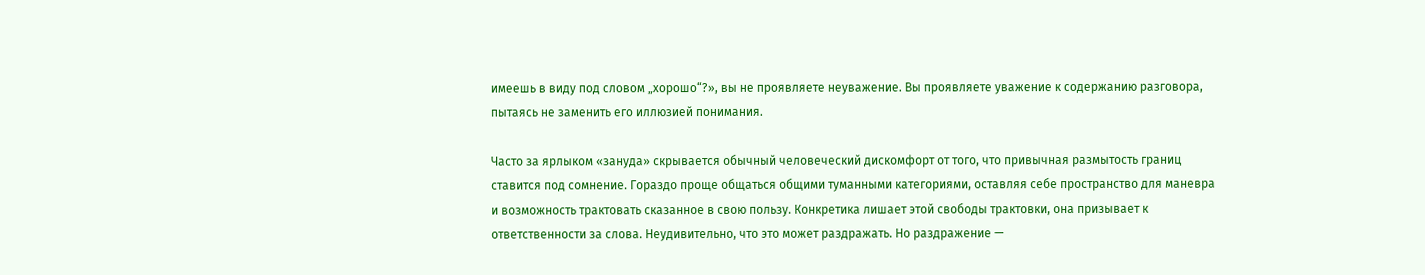имеешь в виду под словом „хорошо“?», вы не проявляете неуважение. Вы проявляете уважение к содержанию разговора, пытаясь не заменить его иллюзией понимания.

Часто за ярлыком «зануда» скрывается обычный человеческий дискомфорт от того, что привычная размытость границ ставится под сомнение. Гораздо проще общаться общими туманными категориями, оставляя себе пространство для маневра и возможность трактовать сказанное в свою пользу. Конкретика лишает этой свободы трактовки, она призывает к ответственности за слова. Неудивительно, что это может раздражать. Но раздражение —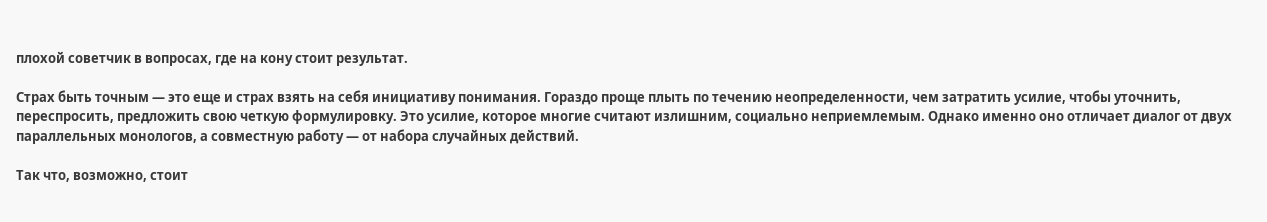плохой советчик в вопросах, где на кону стоит результат.

Страх быть точным — это еще и страх взять на себя инициативу понимания. Гораздо проще плыть по течению неопределенности, чем затратить усилие, чтобы уточнить, переспросить, предложить свою четкую формулировку. Это усилие, которое многие считают излишним, социально неприемлемым. Однако именно оно отличает диалог от двух параллельных монологов, а совместную работу — от набора случайных действий.

Так что, возможно, стоит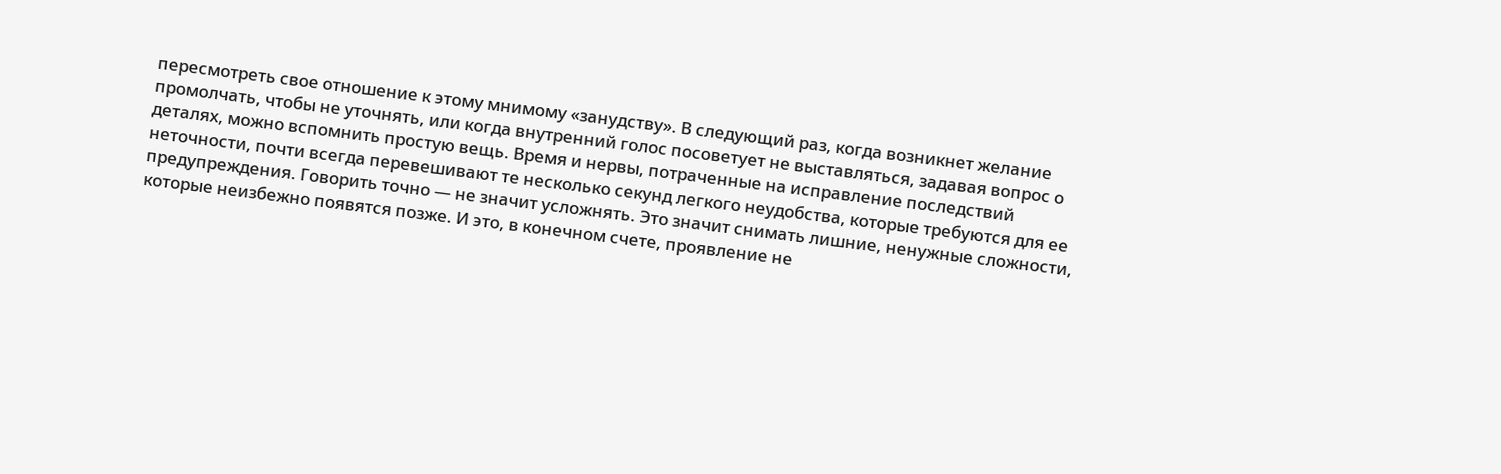пересмотреть свое отношение к этому мнимому «занудству». В следующий раз, когда возникнет желание промолчать, чтобы не уточнять, или когда внутренний голос посоветует не выставляться, задавая вопрос о деталях, можно вспомнить простую вещь. Время и нервы, потраченные на исправление последствий неточности, почти всегда перевешивают те несколько секунд легкого неудобства, которые требуются для ее предупреждения. Говорить точно — не значит усложнять. Это значит снимать лишние, ненужные сложности, которые неизбежно появятся позже. И это, в конечном счете, проявление не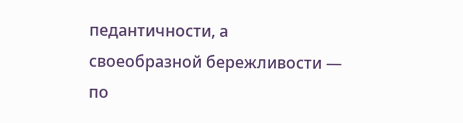педантичности, а своеобразной бережливости — по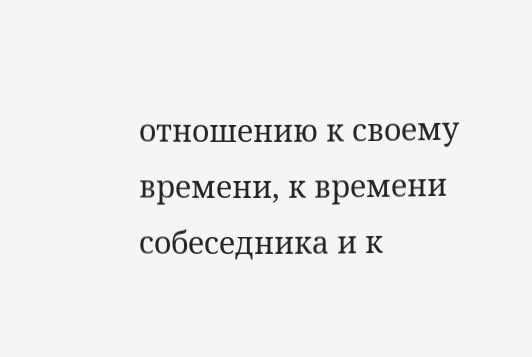отношению к своему времени, к времени собеседника и к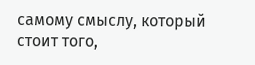самому смыслу, который стоит того,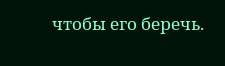чтобы его беречь.